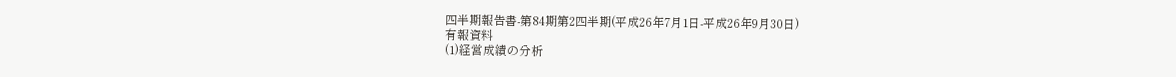四半期報告書-第84期第2四半期(平成26年7月1日-平成26年9月30日)
有報資料
(1)経営成績の分析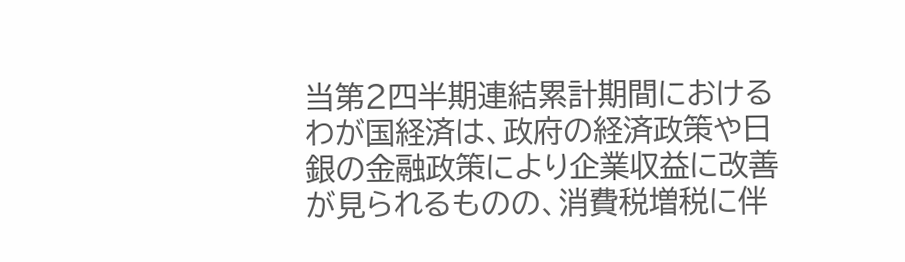当第2四半期連結累計期間におけるわが国経済は、政府の経済政策や日銀の金融政策により企業収益に改善が見られるものの、消費税増税に伴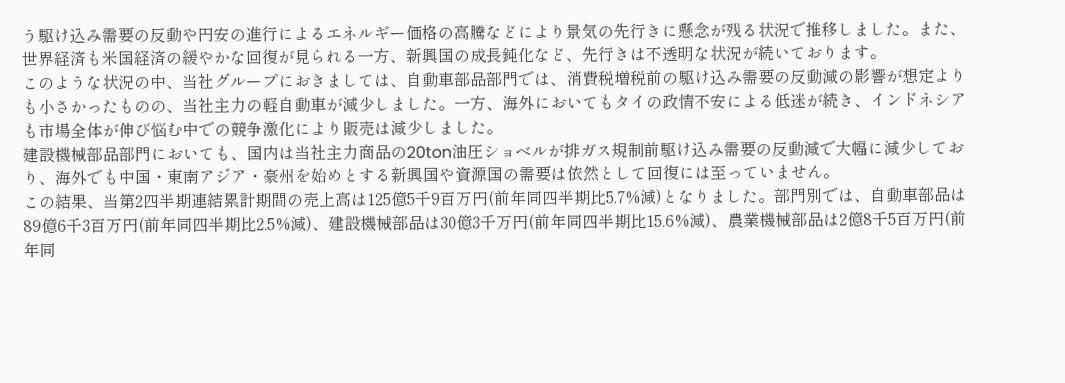う駆け込み需要の反動や円安の進行によるエネルギー価格の高騰などにより景気の先行きに懸念が残る状況で推移しました。また、世界経済も米国経済の緩やかな回復が見られる一方、新興国の成長鈍化など、先行きは不透明な状況が続いております。
このような状況の中、当社グループにおきましては、自動車部品部門では、消費税増税前の駆け込み需要の反動減の影響が想定よりも小さかったものの、当社主力の軽自動車が減少しました。一方、海外においてもタイの政情不安による低迷が続き、インドネシアも市場全体が伸び悩む中での競争激化により販売は減少しました。
建設機械部品部門においても、国内は当社主力商品の20ton油圧ショベルが排ガス規制前駆け込み需要の反動減で大幅に減少しており、海外でも中国・東南アジア・豪州を始めとする新興国や資源国の需要は依然として回復には至っていません。
この結果、当第2四半期連結累計期間の売上高は125億5千9百万円(前年同四半期比5.7%減)となりました。部門別では、自動車部品は89億6千3百万円(前年同四半期比2.5%減)、建設機械部品は30億3千万円(前年同四半期比15.6%減)、農業機械部品は2億8千5百万円(前年同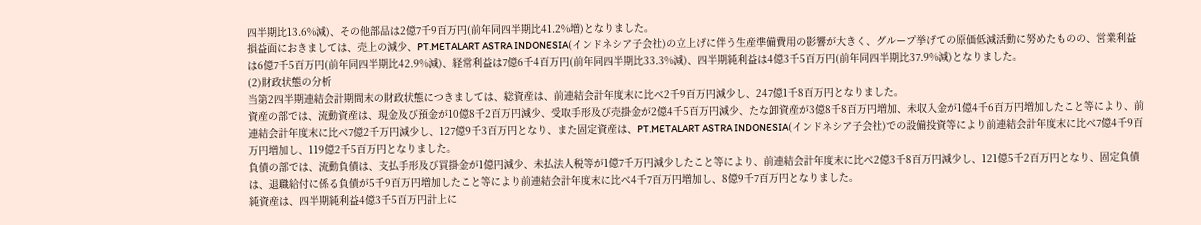四半期比13.6%減)、その他部品は2億7千9百万円(前年同四半期比41.2%増)となりました。
損益面におきましては、売上の減少、PT.METALART ASTRA INDONESIA(インドネシア子会社)の立上げに伴う生産準備費用の影響が大きく、グループ挙げての原価低減活動に努めたものの、営業利益は6億7千5百万円(前年同四半期比42.9%減)、経常利益は7億6千4百万円(前年同四半期比33.3%減)、四半期純利益は4億3千5百万円(前年同四半期比37.9%減)となりました。
(2)財政状態の分析
当第2四半期連結会計期間末の財政状態につきましては、総資産は、前連結会計年度末に比べ2千9百万円減少し、247億1千8百万円となりました。
資産の部では、流動資産は、現金及び預金が10億8千2百万円減少、受取手形及び売掛金が2億4千5百万円減少、たな卸資産が3億8千8百万円増加、未収入金が1億4千6百万円増加したこと等により、前連結会計年度末に比べ7億2千万円減少し、127億9千3百万円となり、また固定資産は、PT.METALART ASTRA INDONESIA(インドネシア子会社)での設備投資等により前連結会計年度末に比べ7億4千9百万円増加し、119億2千5百万円となりました。
負債の部では、流動負債は、支払手形及び買掛金が1億円減少、未払法人税等が1億7千万円減少したこと等により、前連結会計年度末に比べ2億3千8百万円減少し、121億5千2百万円となり、固定負債は、退職給付に係る負債が5千9百万円増加したこと等により前連結会計年度末に比べ4千7百万円増加し、8億9千7百万円となりました。
純資産は、四半期純利益4億3千5百万円計上に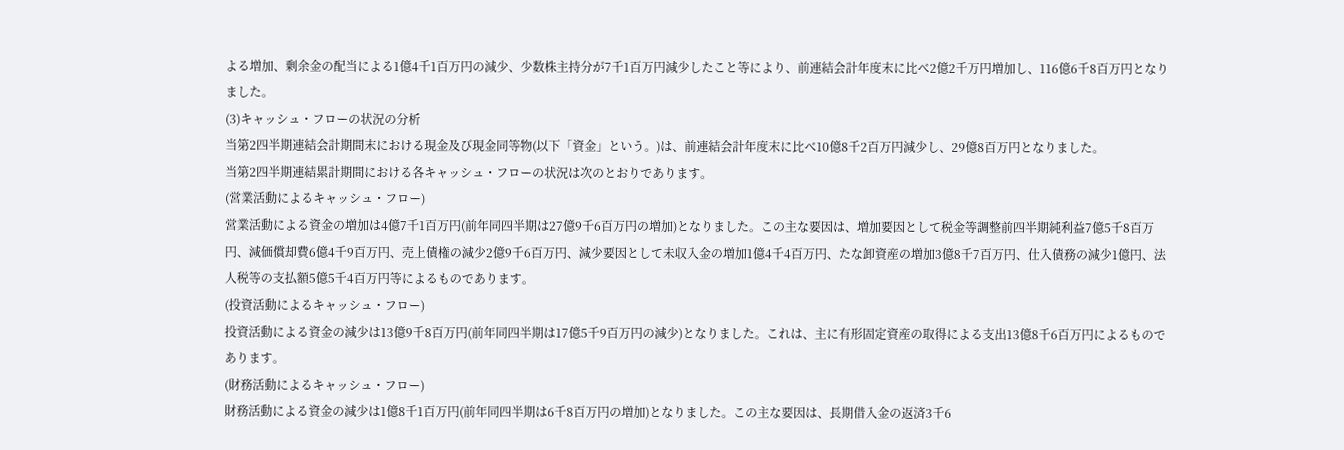よる増加、剰余金の配当による1億4千1百万円の減少、少数株主持分が7千1百万円減少したこと等により、前連結会計年度末に比べ2億2千万円増加し、116億6千8百万円となりました。
(3)キャッシュ・フローの状況の分析
当第2四半期連結会計期間末における現金及び現金同等物(以下「資金」という。)は、前連結会計年度末に比べ10億8千2百万円減少し、29億8百万円となりました。
当第2四半期連結累計期間における各キャッシュ・フローの状況は次のとおりであります。
(営業活動によるキャッシュ・フロー)
営業活動による資金の増加は4億7千1百万円(前年同四半期は27億9千6百万円の増加)となりました。この主な要因は、増加要因として税金等調整前四半期純利益7億5千8百万円、減価償却費6億4千9百万円、売上債権の減少2億9千6百万円、減少要因として未収入金の増加1億4千4百万円、たな卸資産の増加3億8千7百万円、仕入債務の減少1億円、法人税等の支払額5億5千4百万円等によるものであります。
(投資活動によるキャッシュ・フロー)
投資活動による資金の減少は13億9千8百万円(前年同四半期は17億5千9百万円の減少)となりました。これは、主に有形固定資産の取得による支出13億8千6百万円によるものであります。
(財務活動によるキャッシュ・フロー)
財務活動による資金の減少は1億8千1百万円(前年同四半期は6千8百万円の増加)となりました。この主な要因は、長期借入金の返済3千6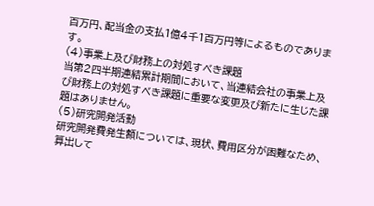百万円、配当金の支払1億4千1百万円等によるものであります。
(4)事業上及び財務上の対処すべき課題
当第2四半期連結累計期間において、当連結会社の事業上及び財務上の対処すべき課題に重要な変更及び新たに生じた課題はありません。
(5)研究開発活動
研究開発費発生額については、現状、費用区分が困難なため、算出して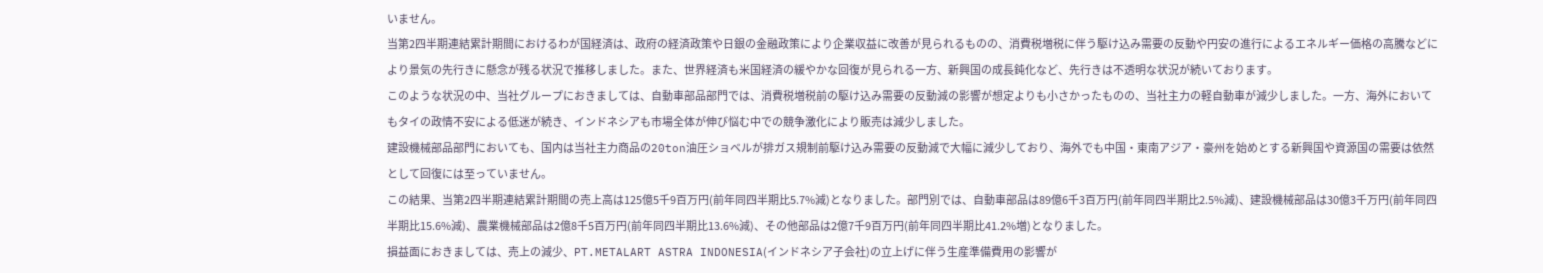いません。
当第2四半期連結累計期間におけるわが国経済は、政府の経済政策や日銀の金融政策により企業収益に改善が見られるものの、消費税増税に伴う駆け込み需要の反動や円安の進行によるエネルギー価格の高騰などにより景気の先行きに懸念が残る状況で推移しました。また、世界経済も米国経済の緩やかな回復が見られる一方、新興国の成長鈍化など、先行きは不透明な状況が続いております。
このような状況の中、当社グループにおきましては、自動車部品部門では、消費税増税前の駆け込み需要の反動減の影響が想定よりも小さかったものの、当社主力の軽自動車が減少しました。一方、海外においてもタイの政情不安による低迷が続き、インドネシアも市場全体が伸び悩む中での競争激化により販売は減少しました。
建設機械部品部門においても、国内は当社主力商品の20ton油圧ショベルが排ガス規制前駆け込み需要の反動減で大幅に減少しており、海外でも中国・東南アジア・豪州を始めとする新興国や資源国の需要は依然として回復には至っていません。
この結果、当第2四半期連結累計期間の売上高は125億5千9百万円(前年同四半期比5.7%減)となりました。部門別では、自動車部品は89億6千3百万円(前年同四半期比2.5%減)、建設機械部品は30億3千万円(前年同四半期比15.6%減)、農業機械部品は2億8千5百万円(前年同四半期比13.6%減)、その他部品は2億7千9百万円(前年同四半期比41.2%増)となりました。
損益面におきましては、売上の減少、PT.METALART ASTRA INDONESIA(インドネシア子会社)の立上げに伴う生産準備費用の影響が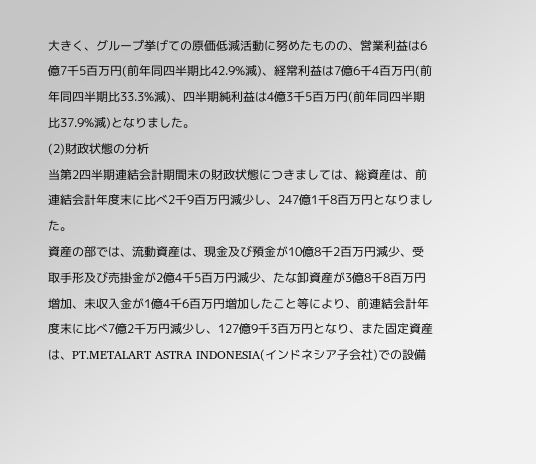大きく、グループ挙げての原価低減活動に努めたものの、営業利益は6億7千5百万円(前年同四半期比42.9%減)、経常利益は7億6千4百万円(前年同四半期比33.3%減)、四半期純利益は4億3千5百万円(前年同四半期比37.9%減)となりました。
(2)財政状態の分析
当第2四半期連結会計期間末の財政状態につきましては、総資産は、前連結会計年度末に比べ2千9百万円減少し、247億1千8百万円となりました。
資産の部では、流動資産は、現金及び預金が10億8千2百万円減少、受取手形及び売掛金が2億4千5百万円減少、たな卸資産が3億8千8百万円増加、未収入金が1億4千6百万円増加したこと等により、前連結会計年度末に比べ7億2千万円減少し、127億9千3百万円となり、また固定資産は、PT.METALART ASTRA INDONESIA(インドネシア子会社)での設備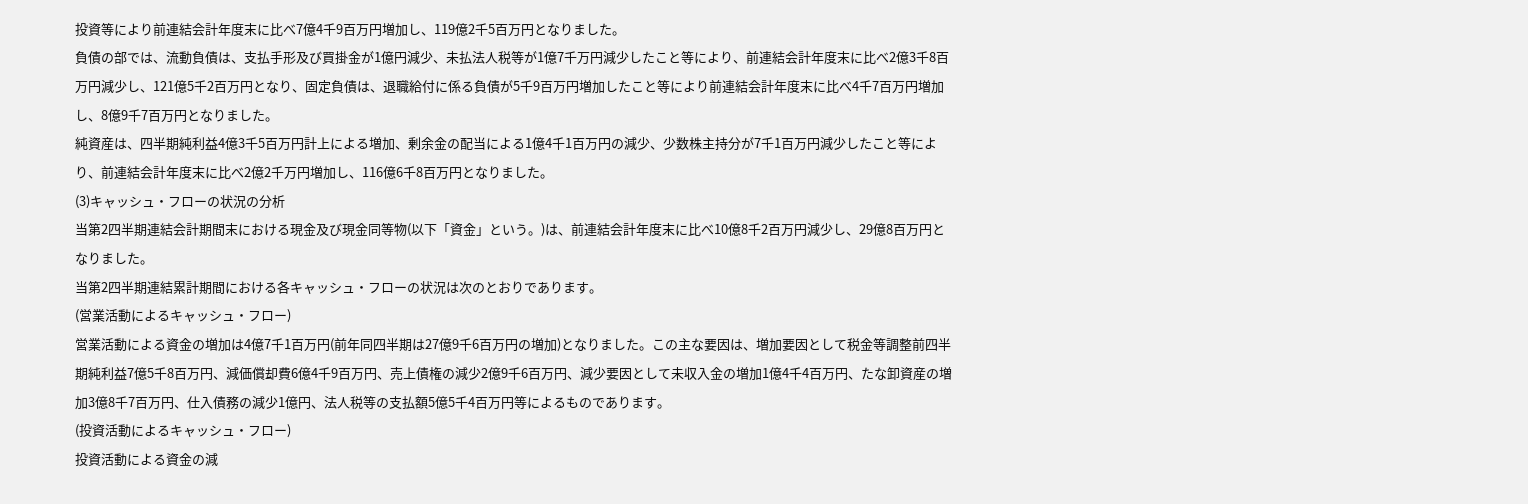投資等により前連結会計年度末に比べ7億4千9百万円増加し、119億2千5百万円となりました。
負債の部では、流動負債は、支払手形及び買掛金が1億円減少、未払法人税等が1億7千万円減少したこと等により、前連結会計年度末に比べ2億3千8百万円減少し、121億5千2百万円となり、固定負債は、退職給付に係る負債が5千9百万円増加したこと等により前連結会計年度末に比べ4千7百万円増加し、8億9千7百万円となりました。
純資産は、四半期純利益4億3千5百万円計上による増加、剰余金の配当による1億4千1百万円の減少、少数株主持分が7千1百万円減少したこと等により、前連結会計年度末に比べ2億2千万円増加し、116億6千8百万円となりました。
(3)キャッシュ・フローの状況の分析
当第2四半期連結会計期間末における現金及び現金同等物(以下「資金」という。)は、前連結会計年度末に比べ10億8千2百万円減少し、29億8百万円となりました。
当第2四半期連結累計期間における各キャッシュ・フローの状況は次のとおりであります。
(営業活動によるキャッシュ・フロー)
営業活動による資金の増加は4億7千1百万円(前年同四半期は27億9千6百万円の増加)となりました。この主な要因は、増加要因として税金等調整前四半期純利益7億5千8百万円、減価償却費6億4千9百万円、売上債権の減少2億9千6百万円、減少要因として未収入金の増加1億4千4百万円、たな卸資産の増加3億8千7百万円、仕入債務の減少1億円、法人税等の支払額5億5千4百万円等によるものであります。
(投資活動によるキャッシュ・フロー)
投資活動による資金の減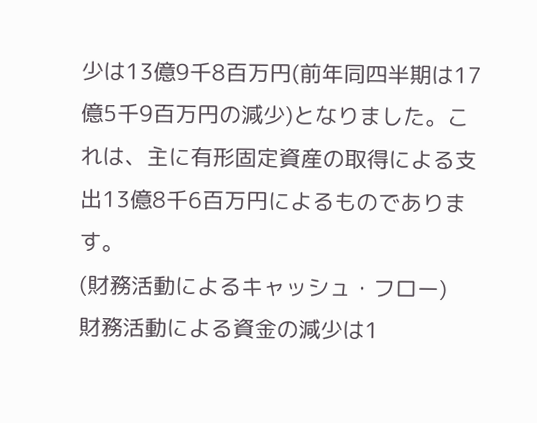少は13億9千8百万円(前年同四半期は17億5千9百万円の減少)となりました。これは、主に有形固定資産の取得による支出13億8千6百万円によるものであります。
(財務活動によるキャッシュ・フロー)
財務活動による資金の減少は1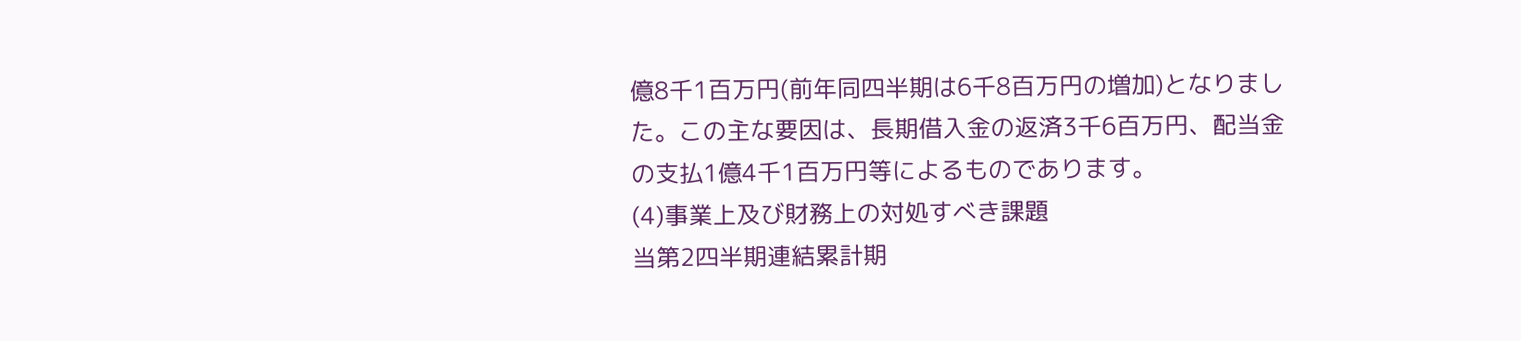億8千1百万円(前年同四半期は6千8百万円の増加)となりました。この主な要因は、長期借入金の返済3千6百万円、配当金の支払1億4千1百万円等によるものであります。
(4)事業上及び財務上の対処すべき課題
当第2四半期連結累計期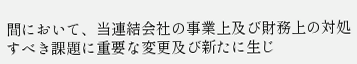間において、当連結会社の事業上及び財務上の対処すべき課題に重要な変更及び新たに生じ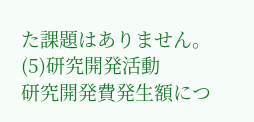た課題はありません。
(5)研究開発活動
研究開発費発生額につ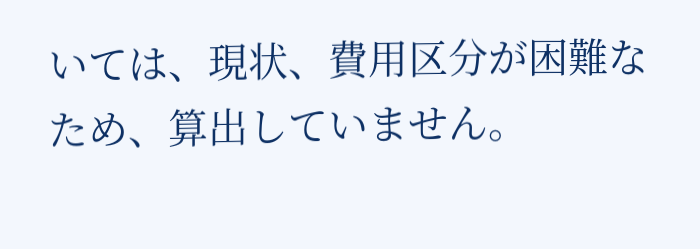いては、現状、費用区分が困難なため、算出していません。